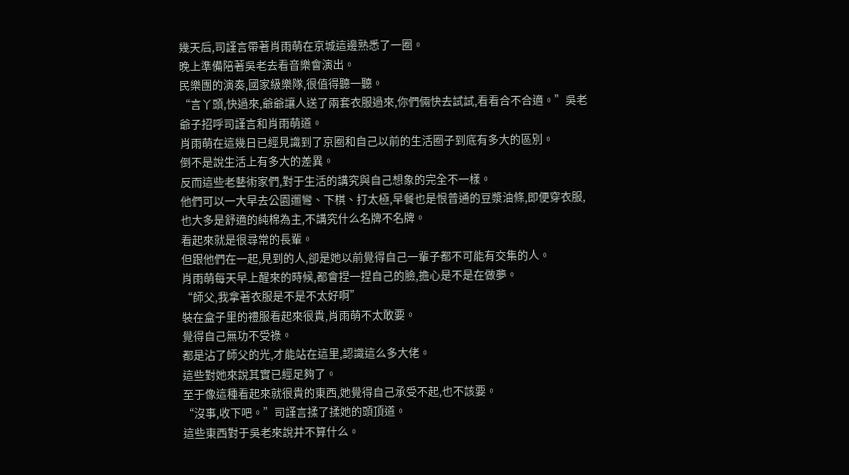幾天后,司謹言帶著肖雨萌在京城這邊熟悉了一圈。
晚上準備陪著吳老去看音樂會演出。
民樂團的演奏,國家級樂隊,很值得聽一聽。
“言丫頭,快過來,爺爺讓人送了兩套衣服過來,你們倆快去試試,看看合不合適。”吳老爺子招呼司謹言和肖雨萌道。
肖雨萌在這幾日已經見識到了京圈和自己以前的生活圈子到底有多大的區別。
倒不是說生活上有多大的差異。
反而這些老藝術家們,對于生活的講究與自己想象的完全不一樣。
他們可以一大早去公園遛彎、下棋、打太極,早餐也是恨普通的豆漿油條,即便穿衣服,也大多是舒適的純棉為主,不講究什么名牌不名牌。
看起來就是很尋常的長輩。
但跟他們在一起,見到的人,卻是她以前覺得自己一輩子都不可能有交集的人。
肖雨萌每天早上醒來的時候,都會捏一捏自己的臉,擔心是不是在做夢。
“師父,我拿著衣服是不是不太好啊”
裝在盒子里的禮服看起來很貴,肖雨萌不太敢要。
覺得自己無功不受祿。
都是沾了師父的光,才能站在這里,認識這么多大佬。
這些對她來說其實已經足夠了。
至于像這種看起來就很貴的東西,她覺得自己承受不起,也不該要。
“沒事,收下吧。”司謹言揉了揉她的頭頂道。
這些東西對于吳老來說并不算什么。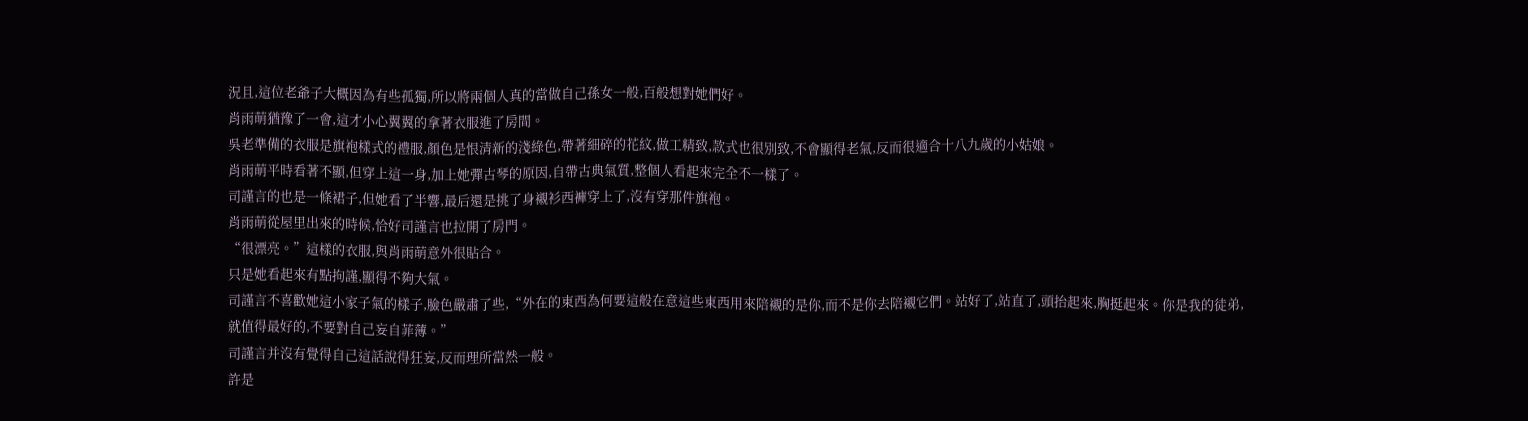況且,這位老爺子大概因為有些孤獨,所以將兩個人真的當做自己孫女一般,百般想對她們好。
肖雨萌猶豫了一會,這才小心翼翼的拿著衣服進了房間。
吳老準備的衣服是旗袍樣式的禮服,顏色是恨清新的淺綠色,帶著細碎的花紋,做工精致,款式也很別致,不會顯得老氣,反而很適合十八九歲的小姑娘。
肖雨萌平時看著不顯,但穿上這一身,加上她彈古琴的原因,自帶古典氣質,整個人看起來完全不一樣了。
司謹言的也是一條裙子,但她看了半響,最后還是挑了身襯衫西褲穿上了,沒有穿那件旗袍。
肖雨萌從屋里出來的時候,恰好司謹言也拉開了房門。
“很漂亮。”這樣的衣服,與肖雨萌意外很貼合。
只是她看起來有點拘謹,顯得不夠大氣。
司謹言不喜歡她這小家子氣的樣子,臉色嚴肅了些,“外在的東西為何要這般在意這些東西用來陪襯的是你,而不是你去陪襯它們。站好了,站直了,頭抬起來,胸挺起來。你是我的徒弟,就值得最好的,不要對自己妄自菲薄。”
司謹言并沒有覺得自己這話說得狂妄,反而理所當然一般。
許是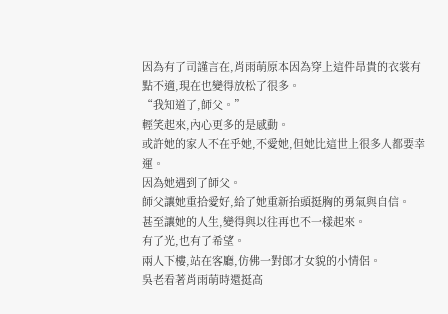因為有了司謹言在,肖雨萌原本因為穿上這件昂貴的衣裳有點不適,現在也變得放松了很多。
“我知道了,師父。”
輕笑起來,內心更多的是感動。
或許她的家人不在乎她,不愛她,但她比這世上很多人都要幸運。
因為她遇到了師父。
師父讓她重拾愛好,給了她重新抬頭挺胸的勇氣與自信。
甚至讓她的人生,變得與以往再也不一樣起來。
有了光,也有了希望。
兩人下樓,站在客廳,仿佛一對郎才女貌的小情侶。
吳老看著肖雨萌時還挺高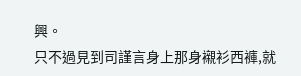興。
只不過見到司謹言身上那身襯衫西褲,就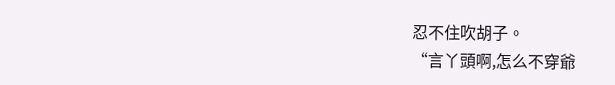忍不住吹胡子。
“言丫頭啊,怎么不穿爺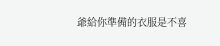爺給你準備的衣服是不喜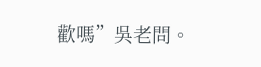歡嗎”吳老問。